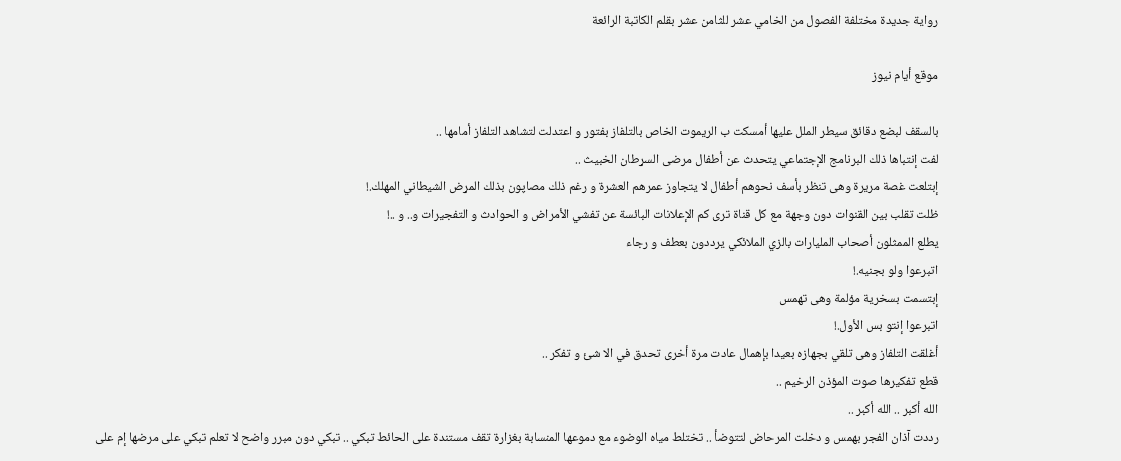رواية جديدة مختلفة الفصول من الخامي عشر للثامن عشر بقلم الكاتبة الرائعة

موقع أيام نيوز

بالسقف لبضع دقائق سيطر الملل عليها أمسكت ب الريموت الخاص بالتلفاز بفتور و اعتدلت لتشاهد التلفاز أمامها ..
لفت إنتباها ذلك البرنامج الإجتماعي يتحدث عن أطفال مرضى السړطان الخبيث ..
إبتلعت غصة مريرة وهى تنظر بأسف نحوهم أطفال لا يتجاوز عمرهم العشرة و رغم ذلك مصاپون بذلك المړض الشيطاني المهلك.!
ظلت تقلب بين القنوات دون وجهة مع كل قناة ترى كم الإعلانات البائسة عن تفشي الأمراض و الحوادث و التفجيرات و.. و ..!
يطلع الممثلون أصحاب المليارات بالزي الملائكي يرددون بعطف و رجاء
اتبرعوا ولو بجنيه.!
إبتسمت بسخرية مؤلمة وهى تهمس
اتبرعوا إنتو بس الأول.!
أغلقت التلفاز وهى تلقي بجهازه بعيدا بإهمال عادت مرة أخرى تحدق في الا شئ و تفكر ..
قطع تفكيرها صوت المؤذن الرخيم ..
الله أكبر .. الله أكبر ..
رددت آذان الفجر بهمس و دخلت المرحاض لتتوضأ .. تختلط مياه الوضوء مع دموعها المنسابة بغزارة تقف مستندة على الحائط تبكي .. تبكي دون مبرر واضح لا تعلم تبكي على مرضها إم على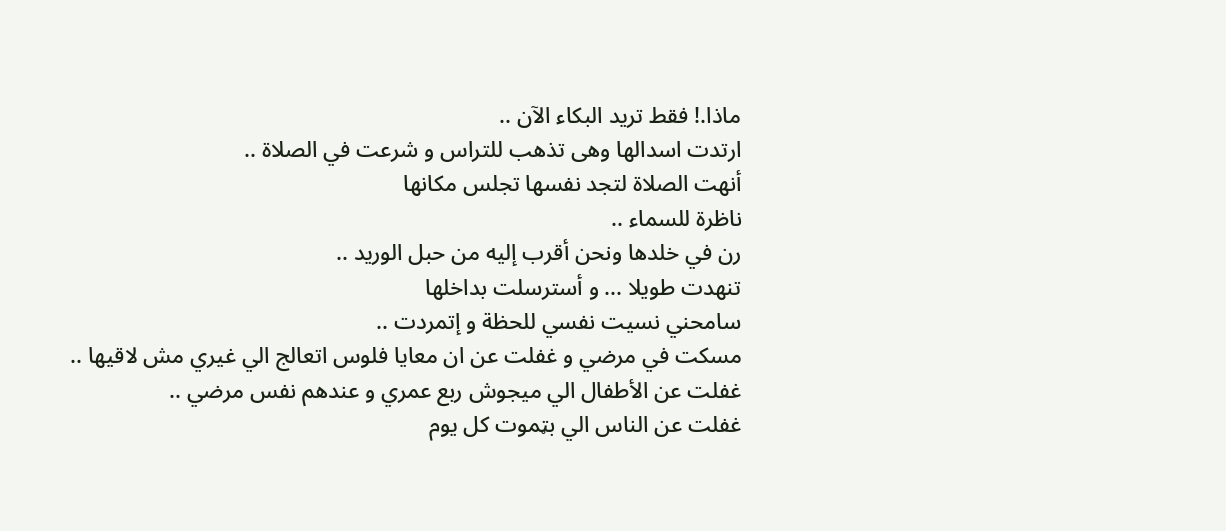ماذا.! فقط تريد البكاء الآن ..
ارتدت اسدالها وهى تذهب للتراس و شرعت في الصلاة ..
أنهت الصلاة لتجد نفسها تجلس مكانها
ناظرة للسماء ..
رن في خلدها ونحن أقرب إليه من حبل الوريد ..
تنهدت طويلا ... و أسترسلت بداخلها
سامحني نسيت نفسي للحظة و إتمردت ..
مسكت في مرضي و غفلت عن ان معايا فلوس اتعالج الي غيري مش لاقيها ..
غفلت عن الأطفال الي ميجوش ربع عمري و عندهم نفس مرضي ..
غفلت عن الناس الي بټموت كل يوم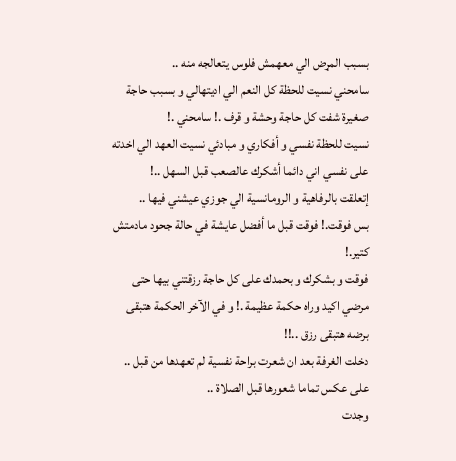بسبب المړض الي معهمش فلوس يتعالجه منه ..
سامحني نسيت للحظة كل النعم الي اديتهالي و بسبب حاجة صغيرة شفت كل حاجة وحشة و قرف .! سامحني .!
نسيت للحظة نفسي و أفكاري و مبادئي نسيت العهد الي اخدته على نفسي اني دائما أشكرك عالصعب قبل السهل ..!
إتعلقت بالرفاهية و الرومانسية الي جوزي عيشني فيها ..
بس فوقت.! فوقت قبل ما أفضل عايشة في حالة جحود مادمتش كتير.!
فوقت و بشكرك و بحمدك على كل حاجة رزقتني بيها حتى مرضي اكيد وراه حكمة عظيمة .! و في الآخر الحكمة هتبقى برضه هتبقى رزق ..!!
دخلت الغرفة بعد ان شعرت براحة نفسية لم تعهدها من قبل ..
على عكس تماما شعورها قبل الصلاة ..
وجدت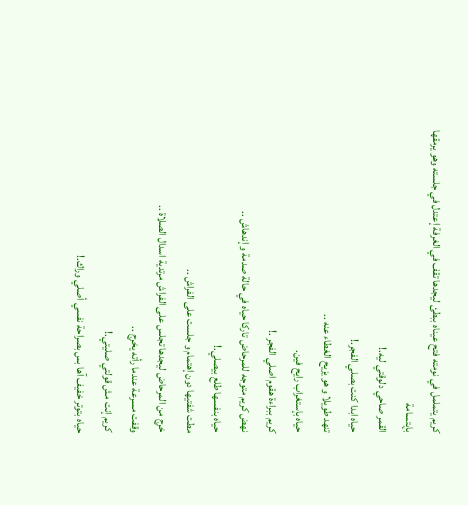كريم يتململ في نومته فتح عيناه ببطئ ليجدها تقف في الغرفة إعتدل في جلسته وهو يرمقها بإبتسامة
القمر صاحي دلوقتي ليه.!
حياه ابدا كنت بصلي الفجر.!
تنهد طويلا و هو يزيح الغطاء عنه ..
حياه بإستغراب رايح فين.
كريم ببراءة هقوم اصلي الفجر .!
نهض كريم متوجه للمرحاض تاركا حياه في حالة صدمة و إندهاش ..
حياه بنفسها طلع بيصلي.!
مطت شفتيها دون إهتمام و جلست على الفراش ..
خرج من المرحاض ليجدها تجلس على الفراش مرتدية اسدال الصلاة ..
وقفت مسرعة عندما رأته يخرج ..
كريم إنت مش قولتي صليتي.!
حياه بتوتر خفيف آها بس بصراحة نفسي أصلي وراك.!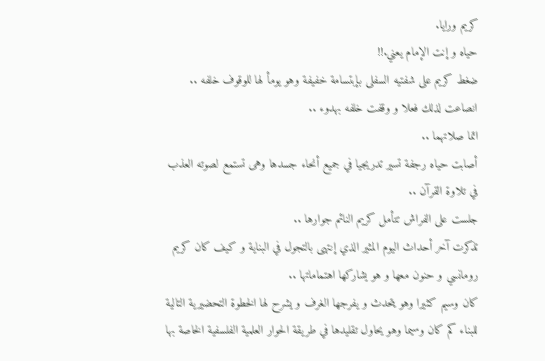كريم ورايا.
حياه و إنت الإمام يعني.!!
ضغط كريم على شفتيه السفلى بإبتسامة خفيفة وهو يومأ لها للوقوف خلفه ..
انصاعت لذلك فعلا و وقفت خلفه بهدوء ..
اتما صلاتهما ..
أصابت حياه رجفة تسير تدريجيا في جميع أنحاء جسدها وهى تستمع لصوته العذب في تلاوة القرآن ..
جلست على الفراش تتأمل كريم النائم جوارها ..
تذكرت آخر أحداث اليوم المثير الذي إنتهى بالتجول في البناية و كيف كان كريم رومانسي و حنون معها و هو يشاركها اهتماماتها ..
كان وسيم كثيرا وهو يتحدث و يفرجها الغرف و يشرح لها الخطوة التحضيرية التالية للبناء كم كان وسيما وهو يحاول تقليدها في طريقة الحوار العلمية الفلسفية الخاصة بها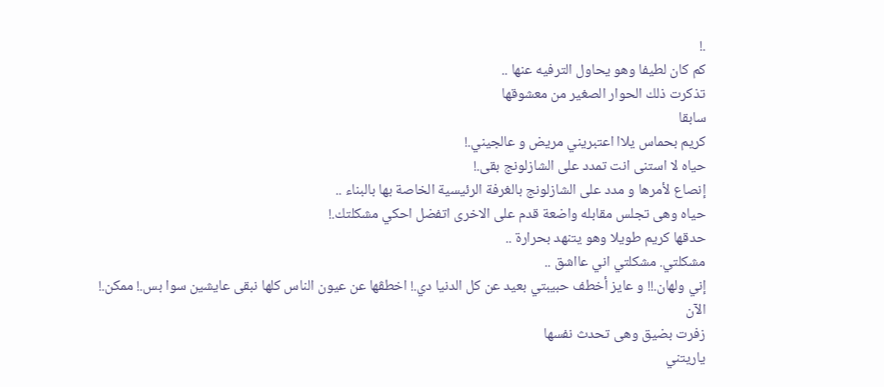.!
كم كان لطيفا وهو يحاول الترفيه عنها ..
تذكرت ذلك الحوار الصغير من معشوقها
سابقا
كريم بحماس يلاا اعتبريني مريض و عالجيني.!
حياه لا استنى انت تمدد على الشازلونج بقى.!
إنصاع لأمرها و مدد على الشازلونج بالغرفة الرئيسية الخاصة بها بالبناء ..
حياه وهى تجلس مقابله واضعة قدم على الاخرى اتفضل احكي مشكلتك.!
حدقها كريم طويلا وهو يتنهد بحرارة ..
مشكلتي. مشكلتي اني عااشق ..
إني ولهان.!! و عايز أخطف حبيبتي بعيد عن كل الدنيا دي.! اخطڤها عن عيون الناس كلها نبقى عايشين سوا بس.! ممكن.!
الآن
زفرت بضيق وهى تحدث نفسها
ياريتني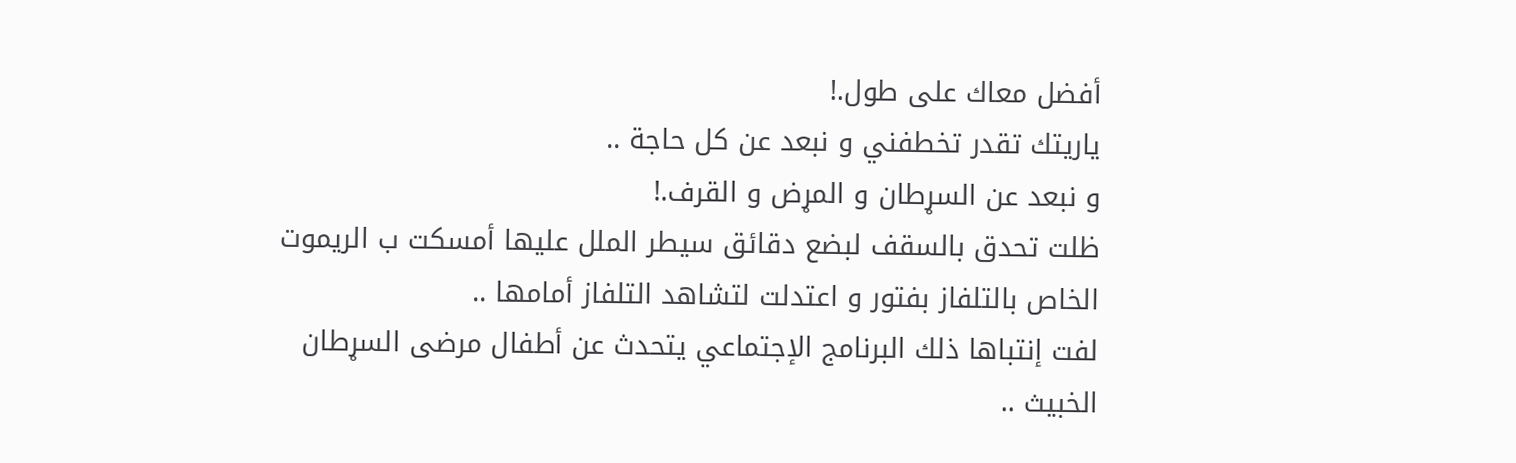أفضل معاك على طول.!
ياريتك تقدر تخطفني و نبعد عن كل حاجة ..
و نبعد عن السړطان و المړض و القرف.!
ظلت تحدق بالسقف لبضع دقائق سيطر الملل عليها أمسكت ب الريموت الخاص بالتلفاز بفتور و اعتدلت لتشاهد التلفاز أمامها ..
لفت إنتباها ذلك البرنامج الإجتماعي يتحدث عن أطفال مرضى السړطان الخبيث ..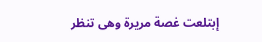إبتلعت غصة مريرة وهى تنظر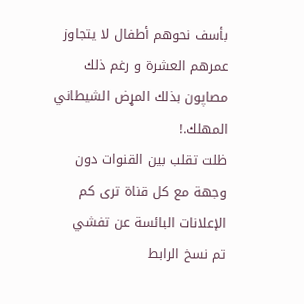بأسف نحوهم أطفال لا يتجاوز عمرهم العشرة و رغم ذلك مصاپون بذلك المړض الشيطاني المهلك.!
ظلت تقلب بين القنوات دون وجهة مع كل قناة ترى كم الإعلانات البائسة عن تفشي
تم نسخ الرابط